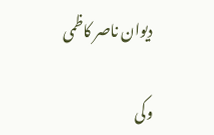دیوان ناصر کاظمی

وکی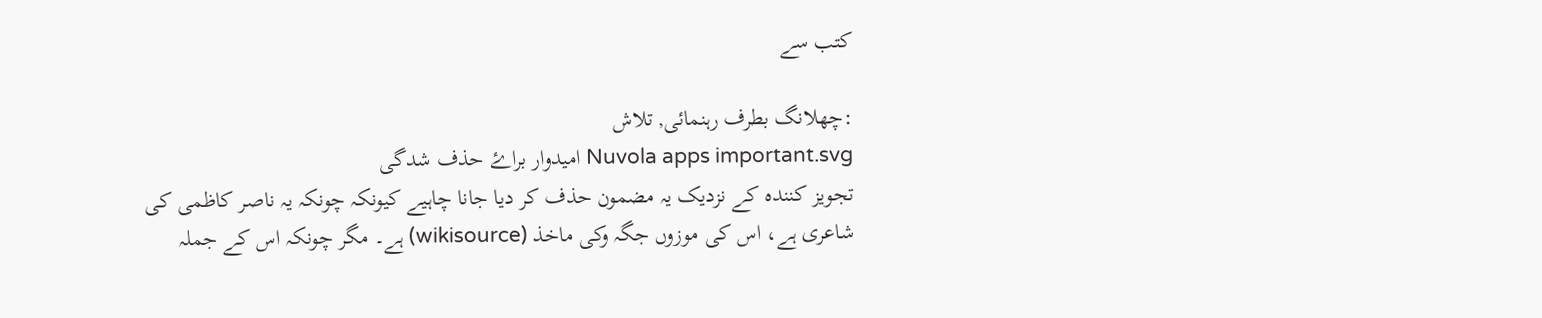کتب سے

:چھلانگ بطرف رہنمائی, تلاش
Nuvola apps important.svg امیدوار براۓ حذف شدگی
تجویز کنندہ کے نزدیک یہ مضمون حذف کر دیا جانا چاہیے کیونکہ چونکہ یہ ناصر کاظمی کی شاعری ہے، اس کی موزوں جگہ وکی ماخذ (wikisource) ہے۔ مگر چونکہ اس کے جملہ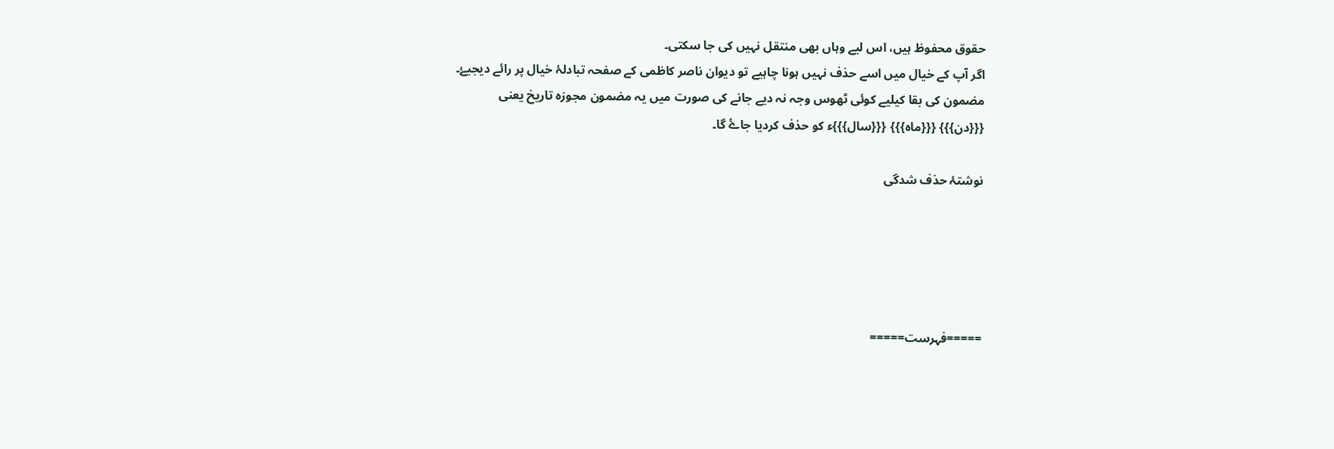حقوق محفوظ ہیں، اس لیے وہاں بھی منتقل نہیں کی جا سکتی۔
اگر آپ کے خیال میں اسے حذف نہیں ہونا چاہیے تو دیوان ناصر کاظمی کے صفحہ تبادلۂ خیال پر رائے دیجیۓ۔
مضمون کی بقا کیلیے کوئی ٹھوس وجہ نہ دیے جانے کی صورت میں یہ مضمون مجوزہ تاریخ یعنی
{{{دن}}} {{{ماہ}}} {{{سال}}}ء کو حذف کردیا جاۓ گا۔

نوشتۂ حذف شدگی





=====فہرست=====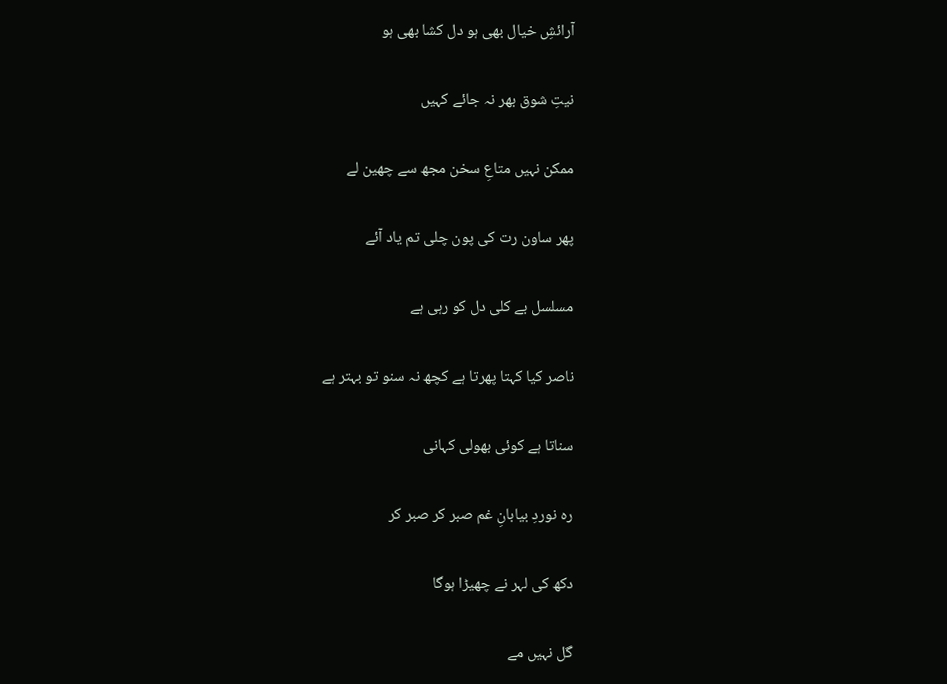آرائشِ خیال بھی ہو دل کشا بھی ہو

نیتِ شوق بھر نہ جائے کہیں

ممکن نہیں متاعِ سخن مجھ سے چھین لے

پھر ساون رت کی پون چلی تم یاد آئے

مسلسل بے کلی دل کو رہی ہے

ناصر کیا کہتا پھرتا ہے کچھ نہ سنو تو بہتر ہے

سناتا ہے کوئی بھولی کہانی

رہ نوردِ بیابانِ غم صبر کر صبر کر

دکھ کی لہر نے چھیڑا ہوگا

گل نہیں مے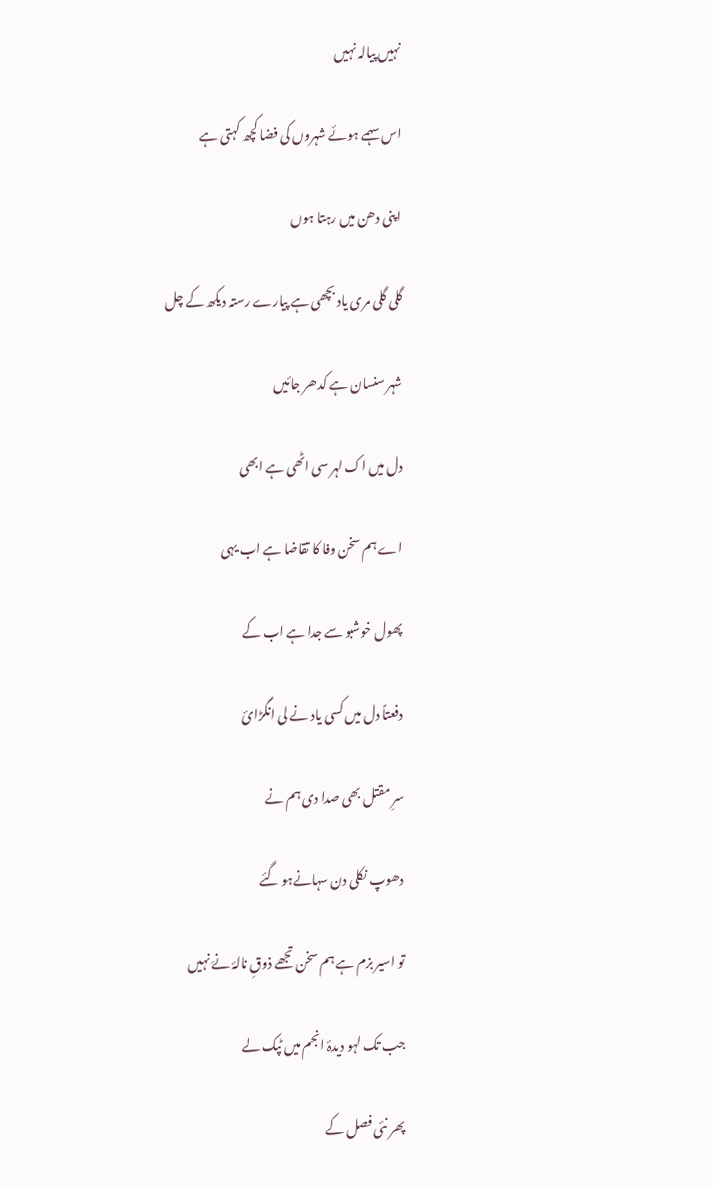نہیں پیالہ نہیں

اس سہمے ہوئے شہروں کی فضا کچھ کہتی ہے

اپنی دھن میں رہتا ہوں

گلی گلی مری یاد بچھی ہے پیارے رستہ دیکھ کے چل

شہر سنسان ہے کدھر جائیں

دل میں اک لہر سی اٹھی ہے ابھی

اے ہم سخن وفا کا تقاضا ہے اب یہی

پھول خوشبو سے جدا ہے اب کے

دفعتاً دل میں کسی یاد نے لی انگڑائ

سرِ مقتل بھی صدا دی ہم نے

دھوپ نکلی دن سہانےہو گئے

تو اسیر بزم ہے ہم سخن تجھے ذوقِ نالۂ نےَ نہیں

جب تک لہو دیدۂ انجم میں ٹپک لے

پھر نئی فصل کے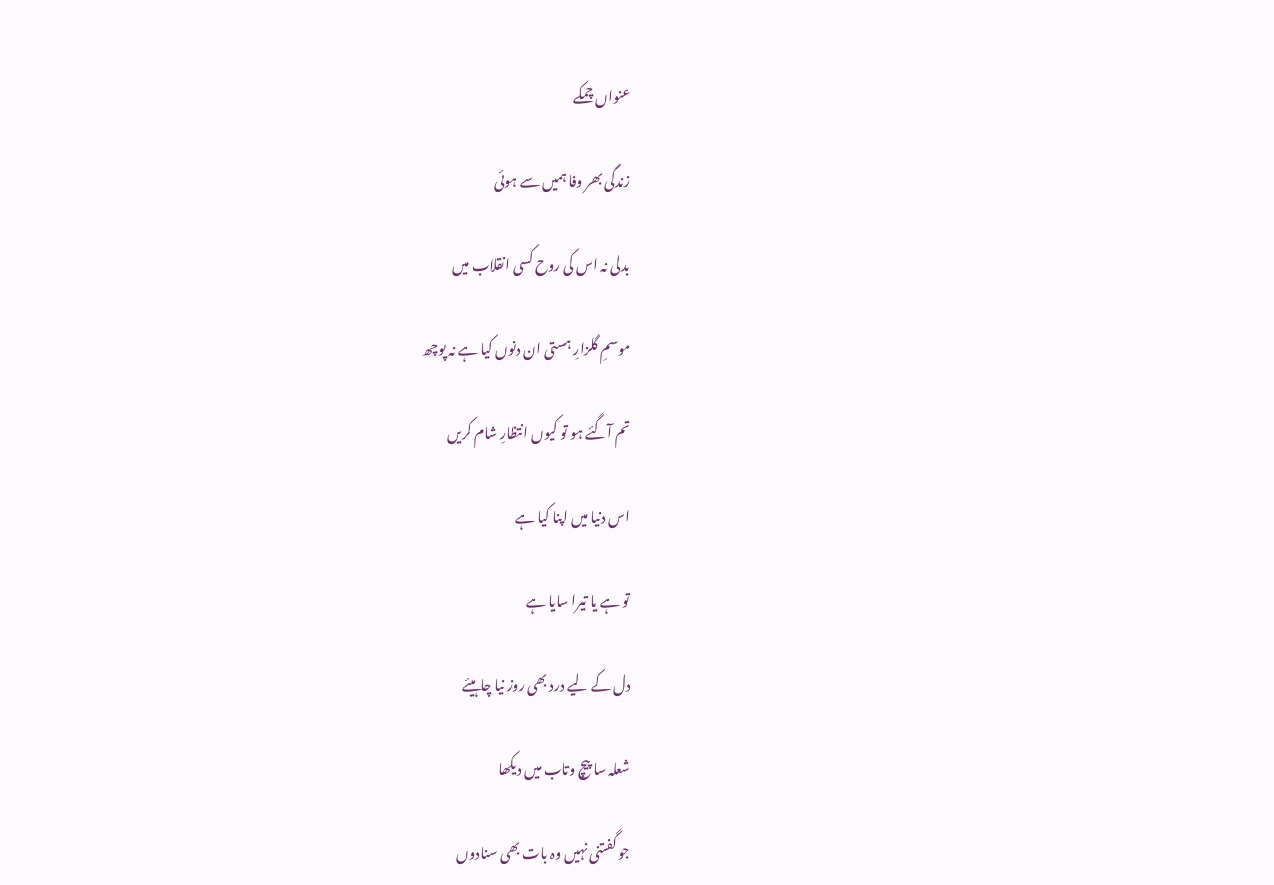عنواں چمکے

زندگی بھر وفا ہمیں سے ہوئی

بدلی نہ اس کی روح کسی انقلاب میں

موسمِ گلزارِ ہستی ان دنوں کیا ہے نہ پوچھ

تم آگئے ہو تو کیوں انتظارِ شام کریں

اس دنیا میں اپنا کیا ہے

تو ہے یا تیرا سایا ہے

دل کے لیے درد بھی روز نیا چاہیئے

شعلہ سا پیچ وتاب میں دیکھا

جو گفتنی نہیں وہ بات بھی سنادوں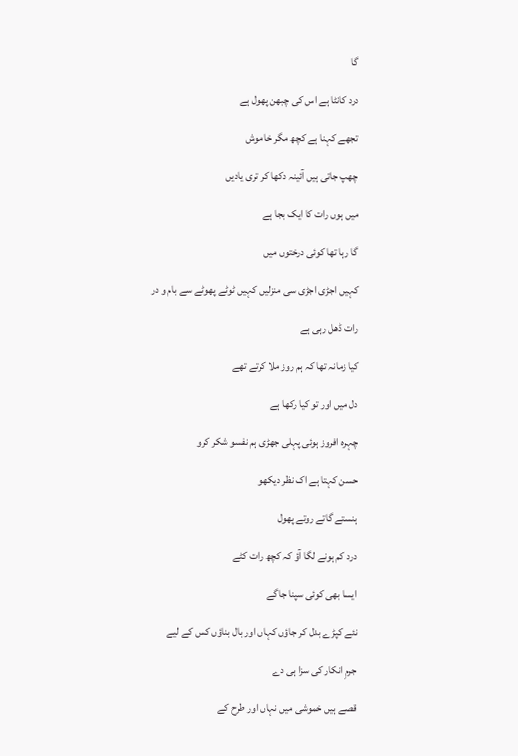گا

درد کانٹا ہے اس کی چبھن پھول ہے

تجھے کہنا ہے کچھ مگر خاموش

چھپ جاتی ہیں آئینہ دکھا کر تری یادیں

میں ہوں رات کا ایک بجا ہے

گا رہا تھا کوئی درختوں میں

کہیں اجڑی اجڑی سی منزلیں کہیں ٹوٹے پھوٹے سے بام و در

رات ڈھل رہی ہے

کیا زمانہ تھا کہ ہم روز ملا کرتے تھے

دل میں اور تو کیا رکھا ہے

چہرہ افروز ہوئی پہلی جھڑی ہم نفسو شکر کرو

حسن کہتا ہے اک نظر دیکھو

ہنستے گاتے روتے پھول

درد کم ہونے لگا آؤ کہ کچھ رات کٹے

ایسا بھی کوئی سپنا جاگے

نئے کپڑے بدل کر جاؤں کہاں اور بال بناؤں کس کے لیے

جرمِ انکار کی سزا ہی دے

قصے ہیں خموشی میں نہاں اور طرح کے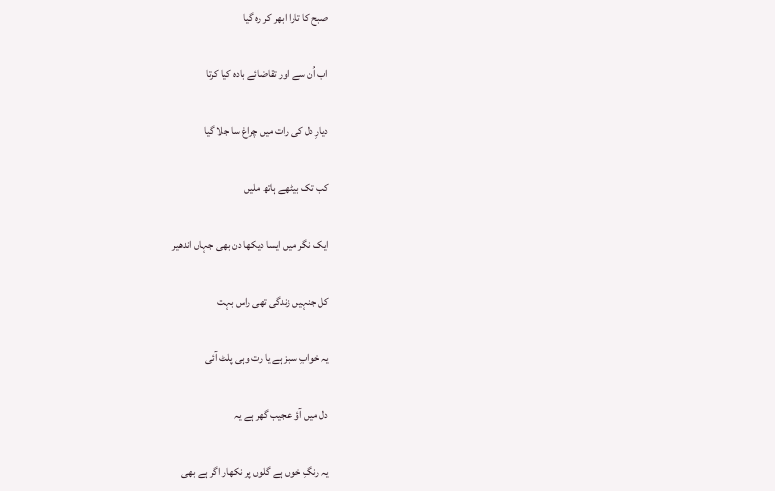صبح کا تارا ابھر کر رہ گیا

اب اُن سے اور تقاضائے بادہ کیا کرتا

دیارِ دل کی رات میں چراغ سا جلا گیا

کب تک بیٹھے ہاتھ ملیں

ایک نگر میں ایسا دیکھا دن بھی جہاں اندھیر

کل جنہیں زندگی تھی راس بہت

یہ خوابِ سبز ہے یا رت وہی پلٹ آئی

دل میں آؤ عجیب گھر ہے یہ

یہ رنگِ خوں ہے گلوں پر نکھار اگر ہے بھی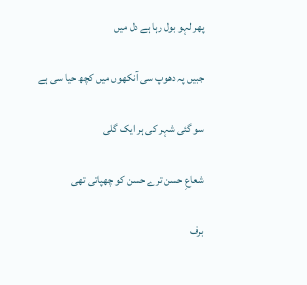پھر لہو بول رہا ہے دل میں

جبیں پہ دھوپ سی آنکھوں میں کچھ حیا سی ہے

سو گئی شہر کی ہر ایک گلی

شعاعِ حسن ترے حسن کو چھپاتی تھی

برف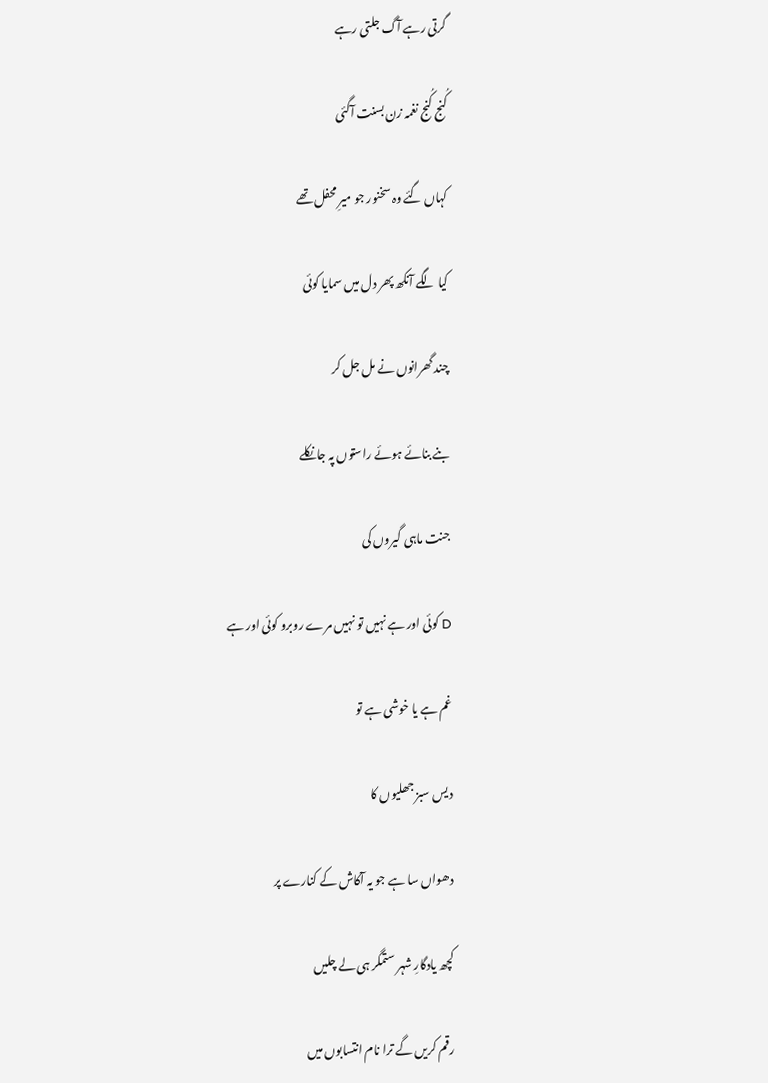گرتی رہے آگ جلتی رہے

کُنج کُنج نغمہ زن بسنت آگئی

کہاں گئے وہ سخنور جو میرِ محفل تھے

کیا لگے آنکھ پھر دل میں سمایا کوئی

چند گھرانوں نے مل جل کر

بنے بنائے ہوئے راستوں پہ جانکلے

جنت ماہی گیروں کی

D کوئی اور ہے نہیں تو نہیں مرے روبرو کوئی اور ہے

غم ہے یا خوشی ہے تو

دیس سبز جھلیوں کا

دھواں سا ہے جو یہ آکاش کے کنارے پر

کچھ یادگارِ شہر ستمگر ہی لے چلیں

رقم کریں گے ترا نام انتسابوں میں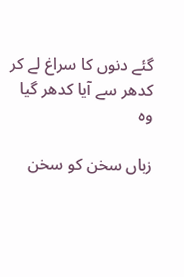گئے دنوں کا سراغ لے کر کدھر سے آیا کدھر گیا وہ

زباں سخن کو سخن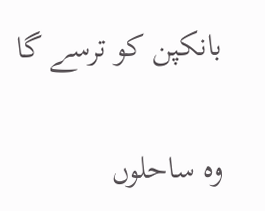بانکپن کو ترسے گا

وہ ساحلوں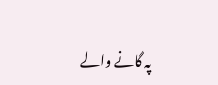پہ گانے والے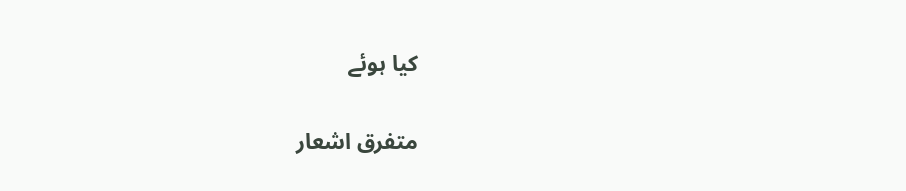کیا ہوئے

متفرق اشعار